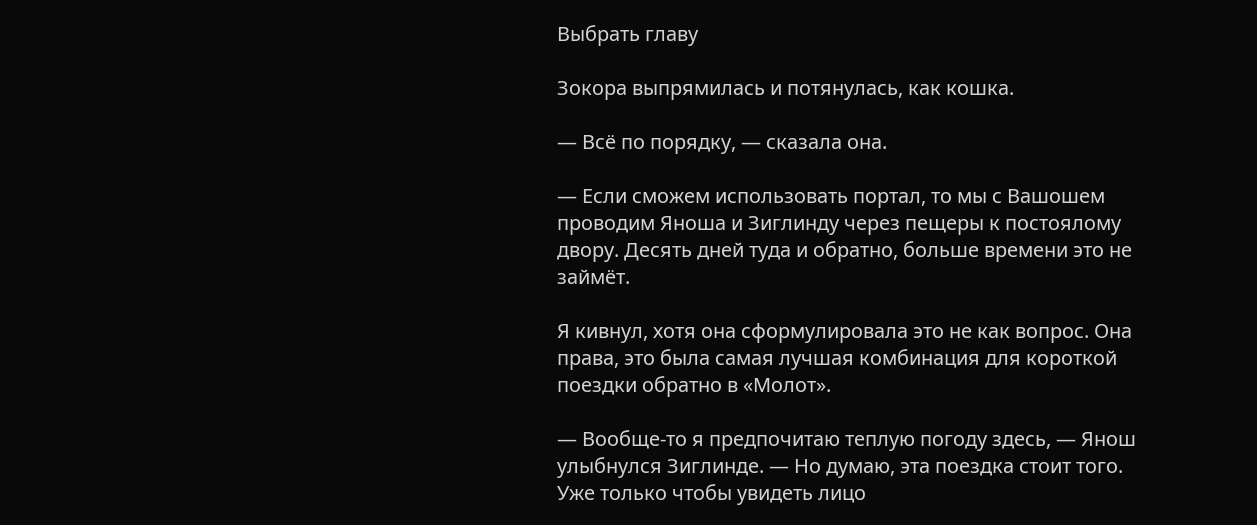Выбрать главу

Зокора выпрямилась и потянулась, как кошка.

— Всё по порядку, — сказала она.

— Если сможем использовать портал, то мы с Вашошем проводим Яноша и Зиглинду через пещеры к постоялому двору. Десять дней туда и обратно, больше времени это не займёт.

Я кивнул, хотя она сформулировала это не как вопрос. Она права, это была самая лучшая комбинация для короткой поездки обратно в «Молот».

— Вообще-то я предпочитаю теплую погоду здесь, — Янош улыбнулся Зиглинде. — Но думаю, эта поездка стоит того. Уже только чтобы увидеть лицо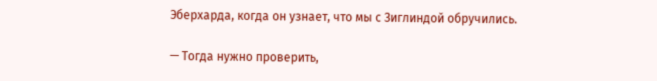Эберхарда, когда он узнает, что мы с Зиглиндой обручились.

— Тогда нужно проверить,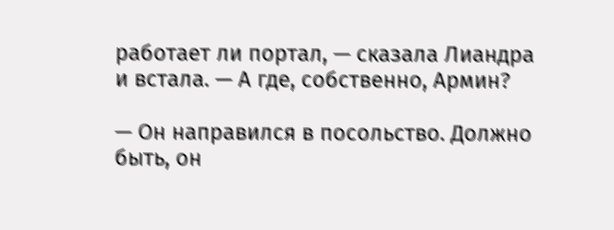работает ли портал, — сказала Лиандра и встала. — А где, собственно, Армин?

— Он направился в посольство. Должно быть, он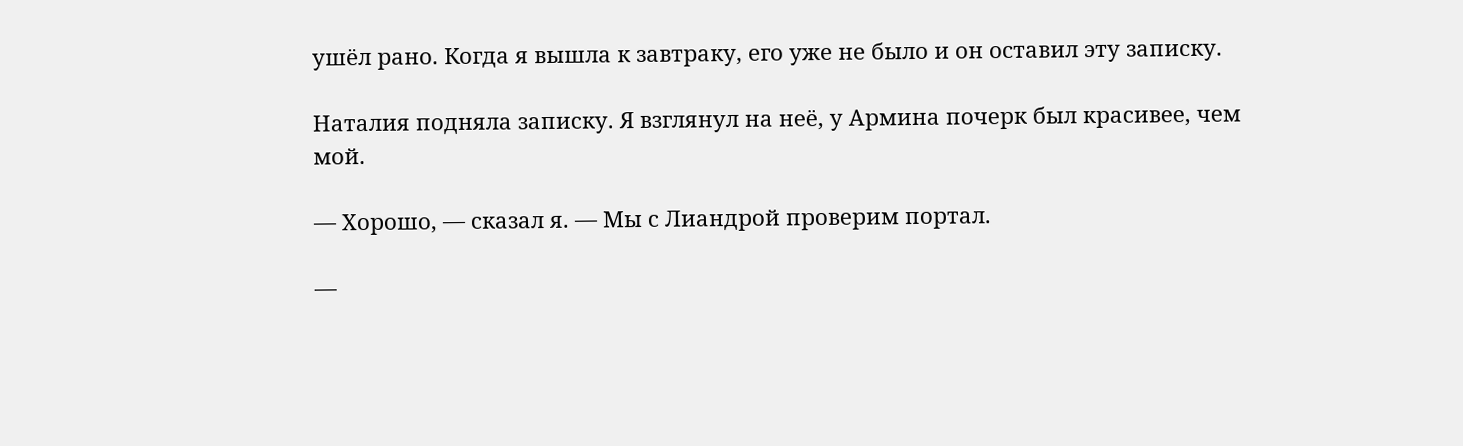ушёл рано. Когда я вышла к завтраку, его уже не было и он оставил эту записку.

Наталия подняла записку. Я взглянул на неё, у Армина почерк был красивее, чем мой.

— Хорошо, — сказал я. — Мы с Лиандрой проверим портал.

—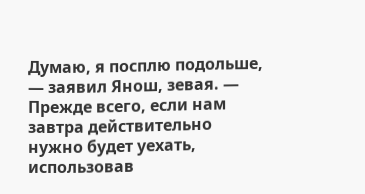Думаю, я посплю подольше, — заявил Янош, зевая. — Прежде всего, если нам завтра действительно нужно будет уехать, использовав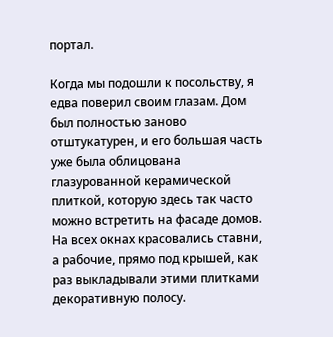портал.

Когда мы подошли к посольству, я едва поверил своим глазам. Дом был полностью заново отштукатурен, и его большая часть уже была облицована глазурованной керамической плиткой, которую здесь так часто можно встретить на фасаде домов. На всех окнах красовались ставни, а рабочие, прямо под крышей, как раз выкладывали этими плитками декоративную полосу.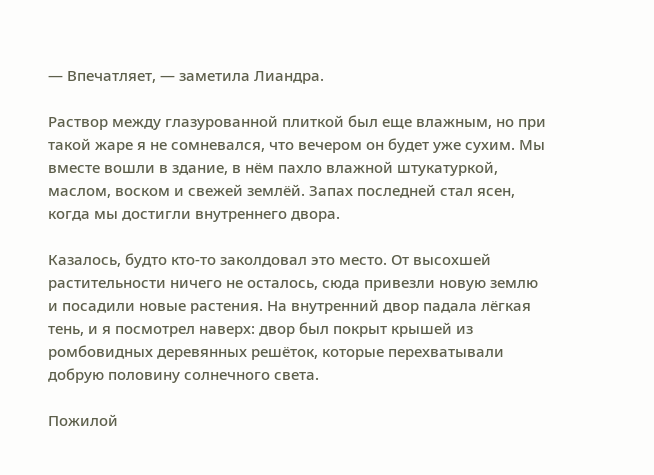— Впечатляет, — заметила Лиандра.

Раствор между глазурованной плиткой был еще влажным, но при такой жаре я не сомневался, что вечером он будет уже сухим. Мы вместе вошли в здание, в нём пахло влажной штукатуркой, маслом, воском и свежей землёй. Запах последней стал ясен, когда мы достигли внутреннего двора.

Казалось, будто кто-то заколдовал это место. От высохшей растительности ничего не осталось, сюда привезли новую землю и посадили новые растения. На внутренний двор падала лёгкая тень, и я посмотрел наверх: двор был покрыт крышей из ромбовидных деревянных решёток, которые перехватывали добрую половину солнечного света.

Пожилой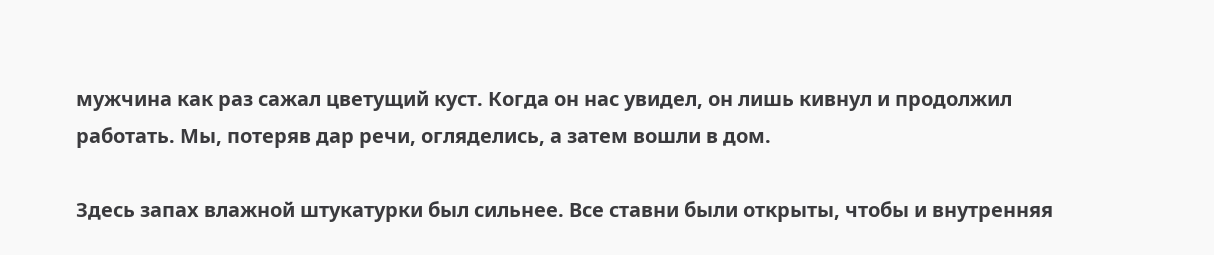мужчина как раз сажал цветущий куст. Когда он нас увидел, он лишь кивнул и продолжил работать. Мы, потеряв дар речи, огляделись, а затем вошли в дом.

Здесь запах влажной штукатурки был сильнее. Все ставни были открыты, чтобы и внутренняя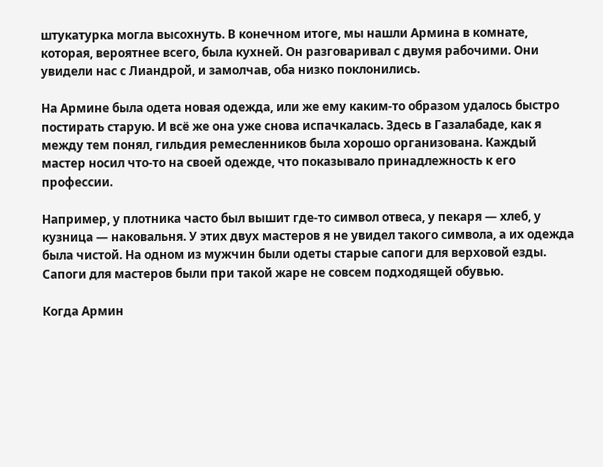штукатурка могла высохнуть. В конечном итоге, мы нашли Армина в комнате, которая, вероятнее всего, была кухней. Он разговаривал с двумя рабочими. Они увидели нас с Лиандрой, и замолчав, оба низко поклонились.

На Армине была одета новая одежда, или же ему каким-то образом удалось быстро постирать старую. И всё же она уже снова испачкалась. Здесь в Газалабаде, как я между тем понял, гильдия ремесленников была хорошо организована. Каждый мастер носил что-то на своей одежде, что показывало принадлежность к его профессии.

Например, у плотника часто был вышит где-то символ отвеса, у пекаря — хлеб, у кузница — наковальня. У этих двух мастеров я не увидел такого символа, а их одежда была чистой. На одном из мужчин были одеты старые сапоги для верховой езды. Сапоги для мастеров были при такой жаре не совсем подходящей обувью.

Когда Армин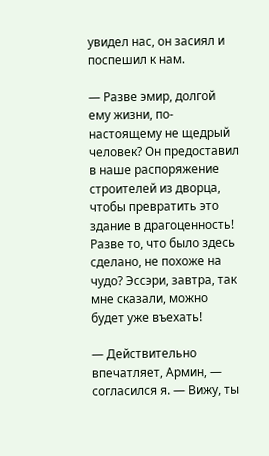увидел нас, он засиял и поспешил к нам.

— Разве эмир, долгой ему жизни, по-настоящему не щедрый человек? Он предоставил в наше распоряжение строителей из дворца, чтобы превратить это здание в драгоценность! Разве то, что было здесь сделано, не похоже на чудо? Эссэри, завтра, так мне сказали, можно будет уже въехать!

— Действительно впечатляет, Армин, — согласился я. — Вижу, ты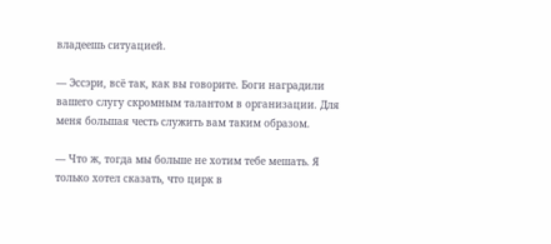владеешь ситуацией.

— Эссэри, всё так, как вы говорите. Боги наградили вашего слугу скромным талантом в организации. Для меня большая честь служить вам таким образом.

— Что ж, тогда мы больше не хотим тебе мешать. Я только хотел сказать, что цирк в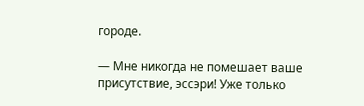городе.

— Мне никогда не помешает ваше присутствие, эссэри! Уже только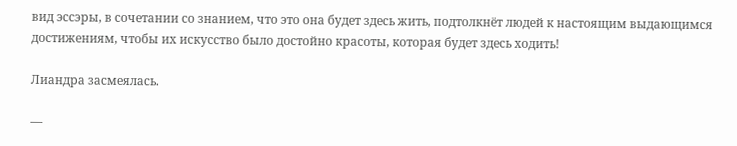вид эссэры, в сочетании со знанием, что это она будет здесь жить, подтолкнёт людей к настоящим выдающимся достижениям, чтобы их искусство было достойно красоты, которая будет здесь ходить!

Лиандра засмеялась.

—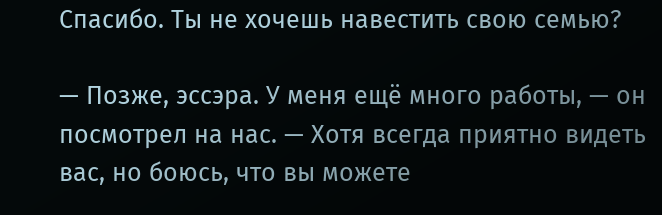Спасибо. Ты не хочешь навестить свою семью?

— Позже, эссэра. У меня ещё много работы, — он посмотрел на нас. — Хотя всегда приятно видеть вас, но боюсь, что вы можете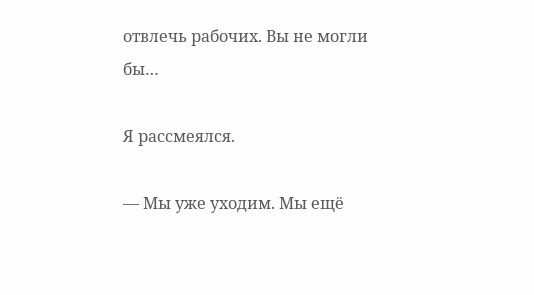отвлечь рабочих. Вы не могли бы…

Я рассмеялся.

— Мы уже уходим. Мы ещё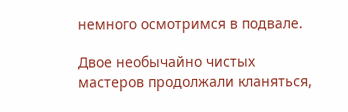немного осмотримся в подвале.

Двое необычайно чистых мастеров продолжали кланяться,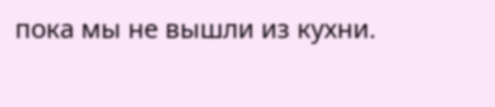пока мы не вышли из кухни.